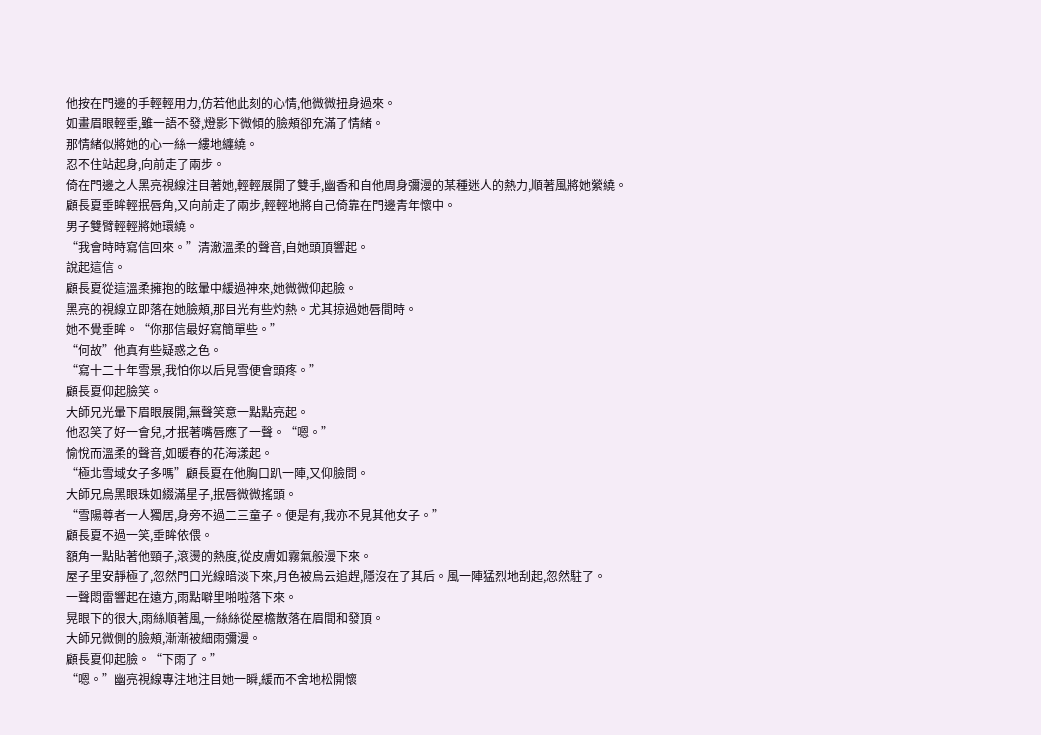他按在門邊的手輕輕用力,仿若他此刻的心情,他微微扭身過來。
如畫眉眼輕垂,雖一語不發,燈影下微傾的臉頰卻充滿了情緒。
那情緒似將她的心一絲一縷地纏繞。
忍不住站起身,向前走了兩步。
倚在門邊之人黑亮視線注目著她,輕輕展開了雙手,幽香和自他周身彌漫的某種迷人的熱力,順著風將她縈繞。
顧長夏垂眸輕抿唇角,又向前走了兩步,輕輕地將自己倚靠在門邊青年懷中。
男子雙臂輕輕將她環繞。
“我會時時寫信回來。”清澈溫柔的聲音,自她頭頂響起。
說起這信。
顧長夏從這溫柔擁抱的眩暈中緩過神來,她微微仰起臉。
黑亮的視線立即落在她臉頰,那目光有些灼熱。尤其掠過她唇間時。
她不覺垂眸。“你那信最好寫簡單些。”
“何故”他真有些疑惑之色。
“寫十二十年雪景,我怕你以后見雪便會頭疼。”
顧長夏仰起臉笑。
大師兄光暈下眉眼展開,無聲笑意一點點亮起。
他忍笑了好一會兒,才抿著嘴唇應了一聲。“嗯。”
愉悅而溫柔的聲音,如暖春的花海漾起。
“極北雪域女子多嗎”顧長夏在他胸口趴一陣,又仰臉問。
大師兄烏黑眼珠如綴滿星子,抿唇微微搖頭。
“雪陽尊者一人獨居,身旁不過二三童子。便是有,我亦不見其他女子。”
顧長夏不過一笑,垂眸依偎。
額角一點貼著他頸子,滾燙的熱度,從皮膚如霧氣般漫下來。
屋子里安靜極了,忽然門口光線暗淡下來,月色被烏云追趕,隱沒在了其后。風一陣猛烈地刮起,忽然駐了。
一聲悶雷響起在遠方,雨點噼里啪啦落下來。
晃眼下的很大,雨絲順著風,一絲絲從屋檐散落在眉間和發頂。
大師兄微側的臉頰,漸漸被細雨彌漫。
顧長夏仰起臉。“下雨了。”
“嗯。”幽亮視線專注地注目她一瞬,緩而不舍地松開懷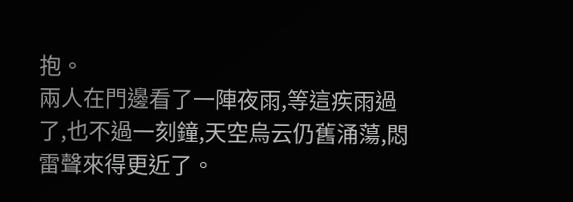抱。
兩人在門邊看了一陣夜雨,等這疾雨過了,也不過一刻鐘,天空烏云仍舊涌蕩,悶雷聲來得更近了。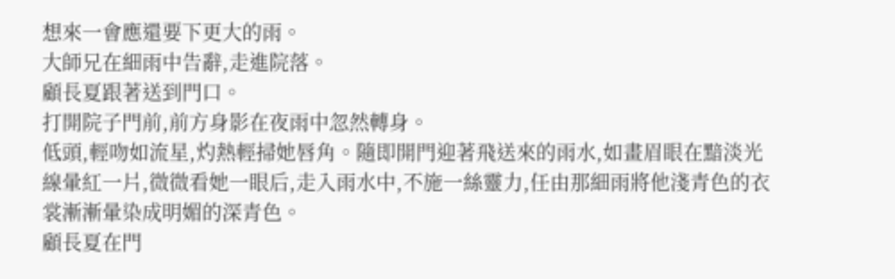想來一會應還要下更大的雨。
大師兄在細雨中告辭,走進院落。
顧長夏跟著送到門口。
打開院子門前,前方身影在夜雨中忽然轉身。
低頭,輕吻如流星,灼熱輕掃她唇角。隨即開門迎著飛送來的雨水,如畫眉眼在黯淡光線暈紅一片,微微看她一眼后,走入雨水中,不施一絲靈力,任由那細雨將他淺青色的衣裳漸漸暈染成明媚的深青色。
顧長夏在門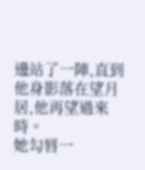邊站了一陣,直到他身影落在望月居,他再望過來時。
她勾唇一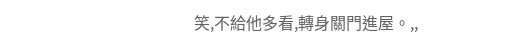笑,不給他多看,轉身關門進屋。,,